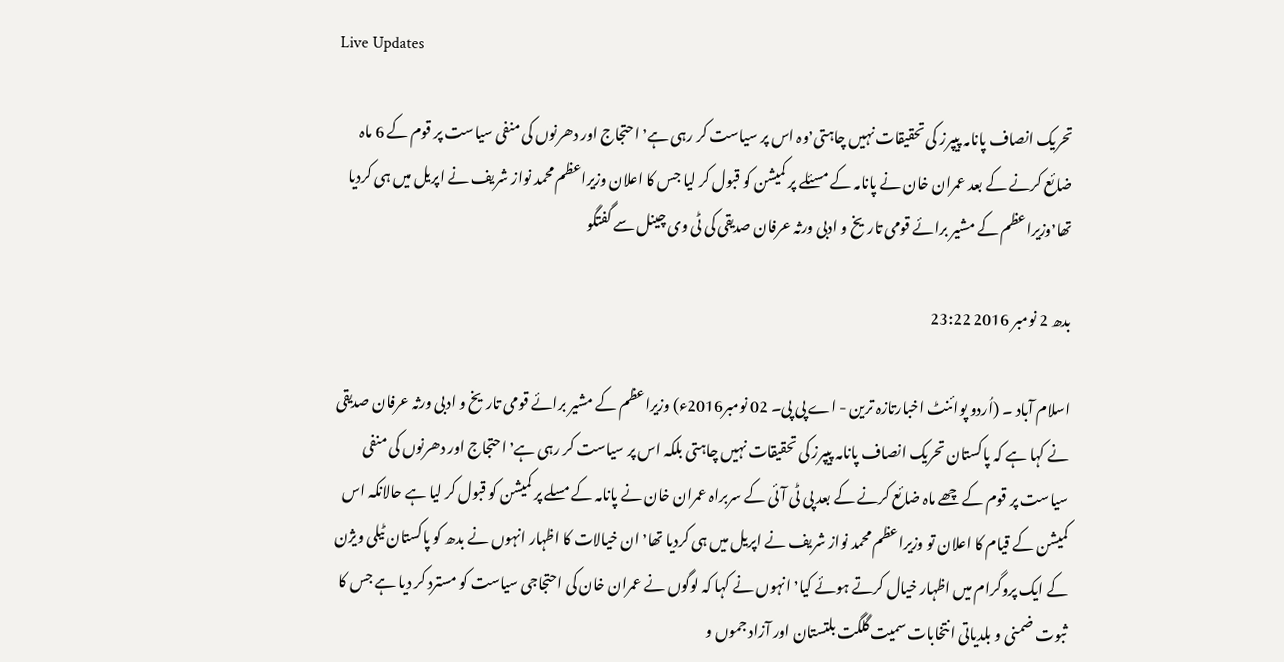Live Updates

تحریک انصاف پانامہ پیپرز کی تحقیقات نہیں چاہتی٬وہ اس پر سیاست کر رہی ہے٬ احتجاج اور دھرنوں کی منفی سیاست پر قوم کے 6 ماہ ضائع کرنے کے بعد عمران خان نے پانامہ کے مسئلے پر کمیشن کو قبول کر لیا جس کا اعلان وزیراعظم محمد نواز شریف نے اپریل میں ہی کردیا تھا٬وزیراعظم کے مشیر برائے قومی تاریخ و ادبی ورثہ عرفان صدیقی کی ٹی وی چینل سے گفتگو

بدھ 2 نومبر 2016 23:22

اسلام آباد ۔ (اُردو پوائنٹ اخبارتازہ ترین - اے پی پی۔ 02 نومبر2016ء) وزیراعظم کے مشیر برائے قومی تاریخ و ادبی ورثہ عرفان صدیقی نے کہا ہے کہ پاکستان تحریک انصاف پانامہ پیپرز کی تحقیقات نہیں چاہتی بلکہ اس پر سیاست کر رہی ہے٬ احتجاج اور دھرنوں کی منفی سیاست پر قوم کے چھے ماہ ضائع کرنے کے بعد پی ٹی آئی کے سربراہ عمران خان نے پانامہ کے مسلے پر کمیشن کو قبول کر لیا ہے حالانکہ اس کمیشن کے قیام کا اعلان تو وزیراعظم محمد نواز شریف نے اپریل میں ہی کردیا تھا٬ ان خیالات کا اظہار انہوں نے بدھ کو پاکستان ٹیلی ویژن کے ایک پروگرام میں اظہار خیال کرتے ہوئے کیا٬ انہوں نے کہا کہ لوگوں نے عمران خان کی احتجاجی سیاست کو مسترد کر دیا ہے جس کا ثبوت ضمنی و بلدیاتی انتخابات سمیت گلگت بلتستان اور آزاد جموں و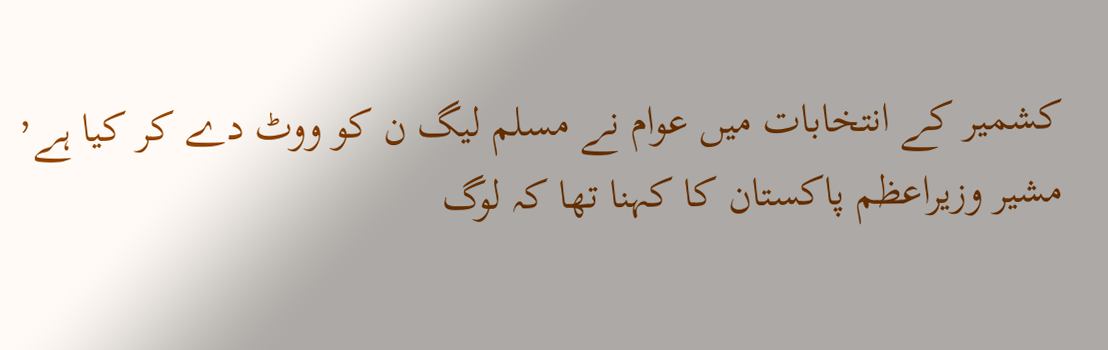کشمیر کے انتخابات میں عوام نے مسلم لیگ ن کو ووٹ دے کر کیا ہے٬ مشیر وزیراعظم پاکستان کا کہنا تھا کہ لوگ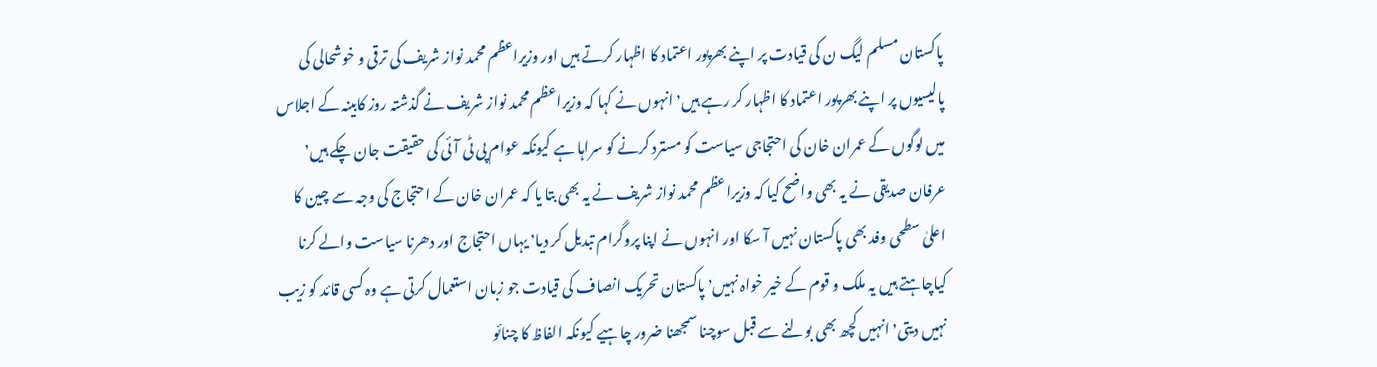پاکستان مسلم لیگ ن کی قیادت پر اپنے بھرپور اعتماد کا اظہار کرتے ہیں اور وزیراعظم محمد نواز شریف کی ترقی و خوشحالی کی پالیسیوں پر اپنے بھرپور اعتماد کا اظہار کر رہے ہیں٬ انہوں نے کہا کہ وزیراعظم محمد نواز شریف نے گذشتہ روز کابینہ کے اجلاس میں لوگوں کے عمران خان کی احتجاجی سیاست کو مسترد کرنے کو سراہا ہے کیونکہ عوام پی ٹی آئی کی حقیقت جان چکے ہیں٬ عرفان صدیقی نے یہ بھی واضح کیا کہ وزیراعظم محمد نواز شریف نے یہ بھی بتا یا کہ عمران خان کے احتجاج کی وجہ سے چین کا اعلیٰ سطحی وفد بھی پاکستان نہیں آ سکا اور انہوں نے اپنا پروگرام تبدیل کر دیا٬ یہاں احتجاج اور دھرنا سیاست والے کرنا کیاچاہتے ہیں یہ ملک و قوم کے خیر خواہ نہیں٬ پاکستان تحریک انصاف کی قیادت جو زبان استعمال کرتی ہے وہ کسی قائد کو زیب نہیں دیتی٬ انہیں کچھ بھی بولنے سے قبل سوچنا سمجھنا ضرور چاہیے کیونکہ الفاظ کا چنائو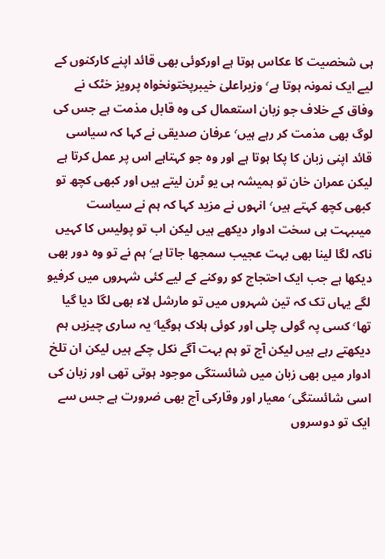ہی شخصیت کا عکاس ہوتا ہے اورکوئی بھی قائد اپنے کارکنوں کے لیے ایک نمونہ ہوتا ہے٬ وزیراعلیٰ خیبرپختونخواہ پرویز خٹک نے وفاق کے خلاف جو زبان استعمال کی وہ قابل مذمت ہے جس کی لوگ بھی مذمت کر رہے ہیں٬ عرفان صدیقی نے کہا کہ سیاسی قائد اپنی زبان کا پکا ہوتا ہے اور وہ جو کہتاہے اس پر عمل کرتا ہے لیکن عمران خان تو ہمیشہ ہی یو ٹرن لیتے ہیں اور کبھی کچھ تو کبھی کچھ کہتے ہیں٬ انہوں نے مزید کہا کہ ہم نے سیاست میںبہت ہی سخت ادوار دیکھے ہیں لیکن اب تو پولیس کا کہیں ناکہ لگا لینا بھی بہت عجیب سمجھا جاتا ہے٬ ہم نے تو وہ دور بھی دیکھا ہے جب ایک احتجاج کو روکنے کے لیے کئی شہروں میں کرفیو لگے یہاں تک کہ تین شہروں میں تو مارشل لاء بھی لگا دیا گیا تھا٬ کسی پہ گولی چلی اور کوئی ہلاک ہوگیا٬ یہ ساری چیزیں ہم دیکھتے رہے ہیں لیکن آج تو ہم بہت آگے نکل چکے ہیں لیکن ان تلخ ادوار میں بھی زبان میں شائستگی موجود ہوتی تھی اور زبان کی اسی شائستگی٬ معیار اور وقارکی آج بھی ضرورت ہے جس سے ایک تو دوسروں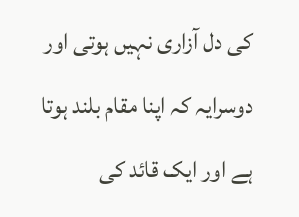کی دل آزاری نہیں ہوتی اور دوسرایہ کہ اپنا مقام بلند ہوتا ہے اور ایک قائد کی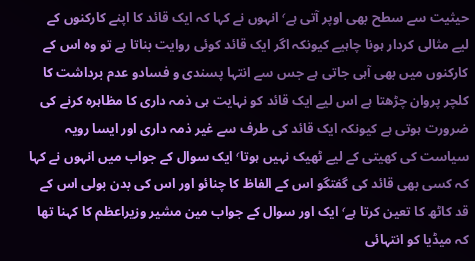حیثیت سے سطح بھی اوپر آتی ہے٬ انہوں نے کہا کہ ایک قائد کا اپنے کارکنوں کے لیے مثالی کردار ہونا چاہیے کیونکہ اگر ایک قائد کوئی روایت بناتا ہے تو وہ اس کے کارکنوں میں بھی آہی جاتی ہے جس سے انتہا پسندی و فسادو عدم برداشت کا کلچر پروان چڑھتا ہے اس لیے ایک قائد کو نہایت ہی ذمہ داری کا مظاہرہ کرنے کی ضرورت ہوتی ہے کیونکہ ایک قائد کی طرف سے غیر ذمہ داری اور ایسا رویہ سیاست کی کھیتی کے لیے ٹھیک نہیں ہوتا٬ ایک سوال کے جواب میں انہوں نے کہا کہ کسی بھی قائد کی گفتگو اس کے الفاظ کا چنائو اور اس کی بدن بولی اس کے قد کاٹھ کا تعین کرتا ہے٬ ایک اور سوال کے جواب مین مشیر وزیراعظم کا کہنا تھا کہ میڈیا کو انتہائی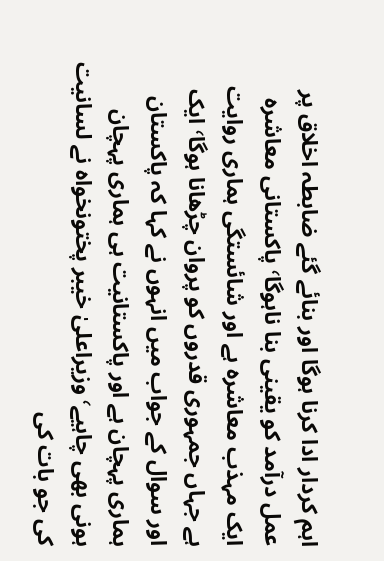اہم کردار ادا کرنا ہوگا اور بنائے گئے ضابطہ اخلاق پر عمل درآمد کو یقینی بنا ناہوگا٬ پاکستانی معاشرہ ایک مہذب معاشرہ ہے اور شائستگی ہماری روایت ہے جہاں جمہوری قدروں کو پروان چڑھانا ہوگا٬ ایک اور سوال کے جواب میں انہوں نے کہا کہ پاکستان ہماری پہچان ہے اور پاکستانیت ہی ہماری پہچان ہونی بھی چاہیے٬ وزیراعلیٰ خیبر پختونخواہ نے لسانیت کی جو بات کی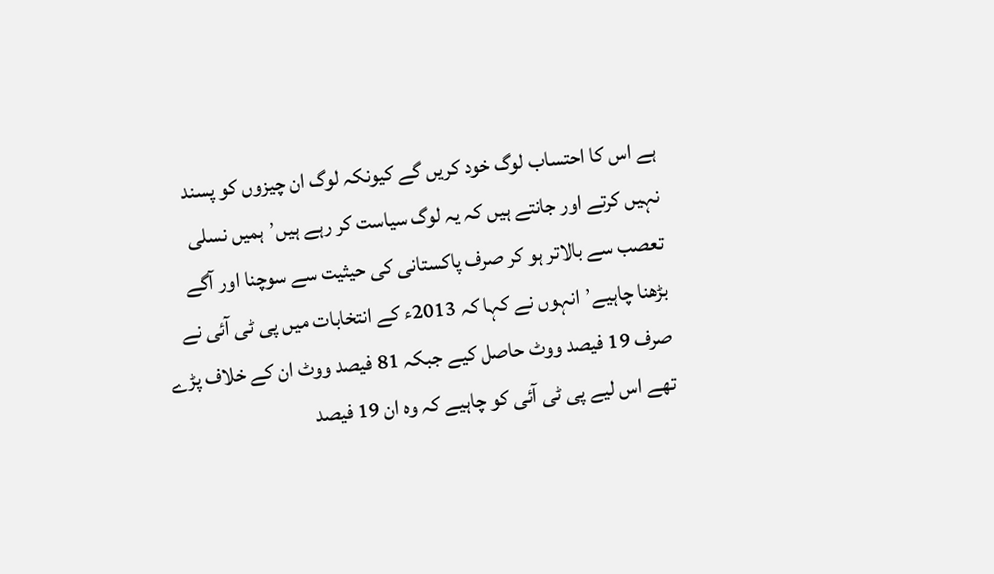ہے اس کا احتساب لوگ خود کریں گے کیونکہ لوگ ان چیزوں کو پسند نہیں کرتے اور جانتے ہیں کہ یہ لوگ سیاست کر رہے ہیں٬ ہمیں نسلی تعصب سے بالاتر ہو کر صرف پاکستانی کی حیثیت سے سوچنا اور آگے بڑھنا چاہیے٬ انہوں نے کہا کہ 2013ء کے انتخابات میں پی ٹی آئی نے صرف 19 فیصد ووٹ حاصل کیے جبکہ 81 فیصد ووٹ ان کے خلاف پڑے تھے اس لیے پی ٹی آئی کو چاہیے کہ وہ ان 19 فیصد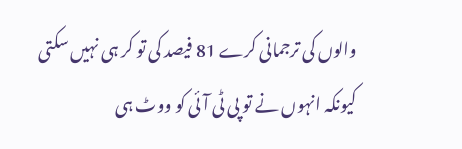والوں کی ترجمانی کرے 81 فیصد کی تو کر ہی نہیں سکتی کیونکہ انہوں نے تو پی ٹی آئی کو ووٹ ہی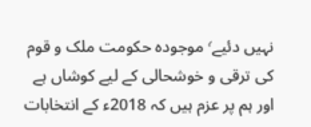نہیں دئیے٬ موجودہ حکومت ملک و قوم کی ترقی و خوشحالی کے لیے کوشاں ہے اور ہم پر عزم ہیں کہ 2018ء کے انتخابات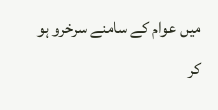میں عوام کے سامنے سرخرو ہو کر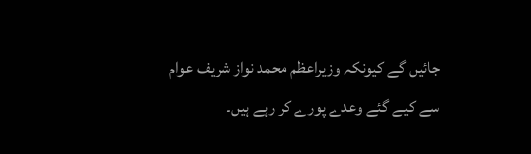جائیں گے کیونکہ وزیراعظم محمد نواز شریف عوام سے کیے گئے وعدے پورے کر رہے ہیں۔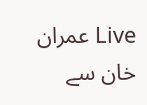Live عمران خان سے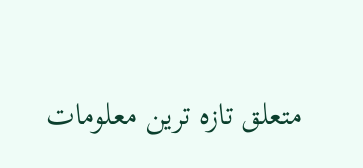متعلق تازہ ترین معلومات